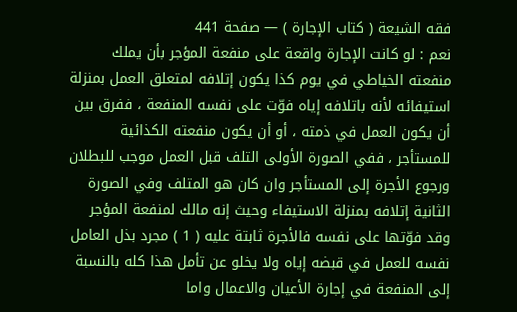فقه الشيعة ( كتاب الإجارة ) — صفحة 441
نعم : لو كانت الإجارة واقعة على منفعة المؤجر بأن يملك منفعته الخياطي في يوم كذا يكون إتلافه لمتعلق العمل بمنزلة استيفائه لأنه باتلافه إياه فوّت على نفسه المنفعة ، ففرق بين أن يكون العمل في ذمته ، أو أن يكون منفعته الكذائية للمستأجر ، ففي الصورة الأولى التلف قبل العمل موجب للبطلان ورجوع الأجرة إلى المستأجر وان كان هو المتلف وفي الصورة الثانية إتلافه بمنزلة الاستيفاء وحيث إنه مالك لمنفعة المؤجر وقد فوّتها على نفسه فالأجرة ثابتة عليه ( 1 ) مجرد بذل العامل نفسه للعمل في قبضه إياه ولا يخلو عن تأمل هذا كله بالنسبة إلى المنفعة في إجارة الأعيان والاعمال واما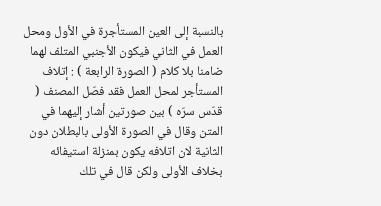بالنسبة إلى العين المستأجرة في الأول ومحل العمل في الثاني فيكون الأجنبي المتلف لهما ضامنا بلا كلام ( الصورة الرابعة ) : إتلاف المستأجر لمحل العمل فقد فصّل المصنف ( قدّس سرّه ) بين صورتين أشار إليهما في المتن وقال في الصورة الأولى بالبطلان دون الثانية لان اتلافه يكون بمنزلة استيفائه بخلاف الأولى ولكن قال في تلك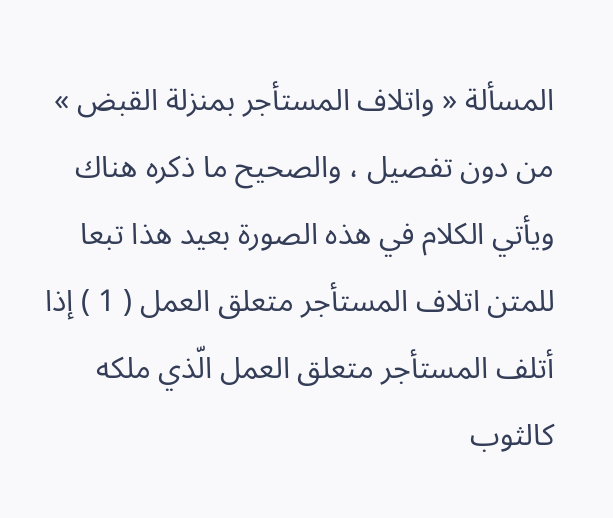المسألة « واتلاف المستأجر بمنزلة القبض » من دون تفصيل ، والصحيح ما ذكره هناك ويأتي الكلام في هذه الصورة بعيد هذا تبعا للمتن اتلاف المستأجر متعلق العمل ( 1 ) إذا أتلف المستأجر متعلق العمل الّذي ملكه كالثوب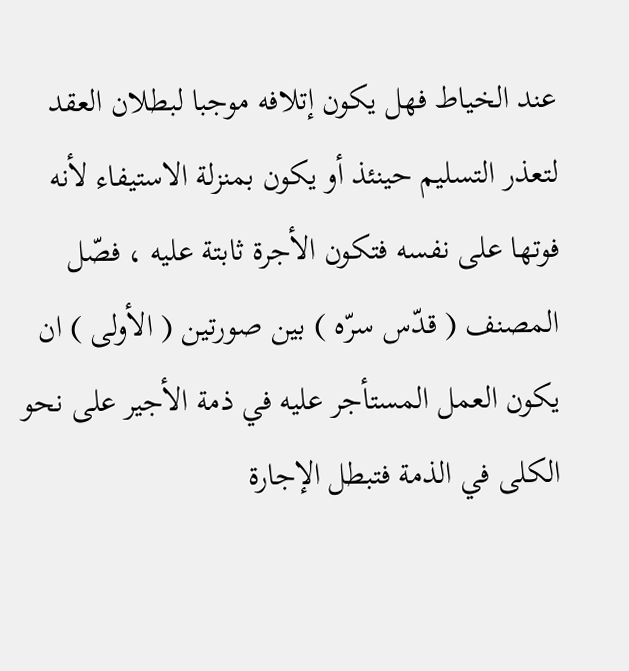عند الخياط فهل يكون إتلافه موجبا لبطلان العقد لتعذر التسليم حينئذ أو يكون بمنزلة الاستيفاء لأنه فوتها على نفسه فتكون الأجرة ثابتة عليه ، فصّل المصنف ( قدّس سرّه ) بين صورتين ( الأولى ) ان يكون العمل المستأجر عليه في ذمة الأجير على نحو الكلى في الذمة فتبطل الإجارة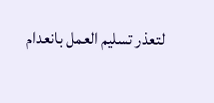لتعذر تسليم العمل بانعدام